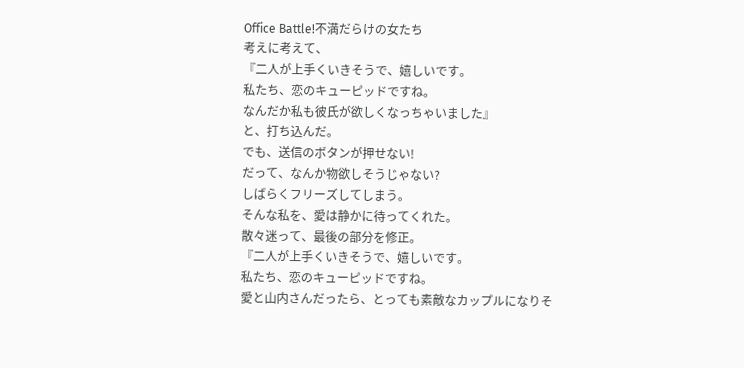Office Battle!不満だらけの女たち
考えに考えて、
『二人が上手くいきそうで、嬉しいです。
私たち、恋のキューピッドですね。
なんだか私も彼氏が欲しくなっちゃいました』
と、打ち込んだ。
でも、送信のボタンが押せない!
だって、なんか物欲しそうじゃない?
しばらくフリーズしてしまう。
そんな私を、愛は静かに待ってくれた。
散々迷って、最後の部分を修正。
『二人が上手くいきそうで、嬉しいです。
私たち、恋のキューピッドですね。
愛と山内さんだったら、とっても素敵なカップルになりそ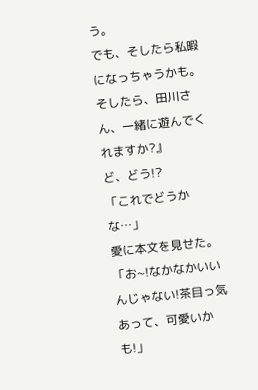う。
でも、そしたら私暇になっちゃうかも。
そしたら、田川さん、一緒に遊んでくれますか?』
ど、どう!?
「これでどうかな…」
愛に本文を見せた。
「お~!なかなかいいんじゃない!茶目っ気あって、可愛いかも!」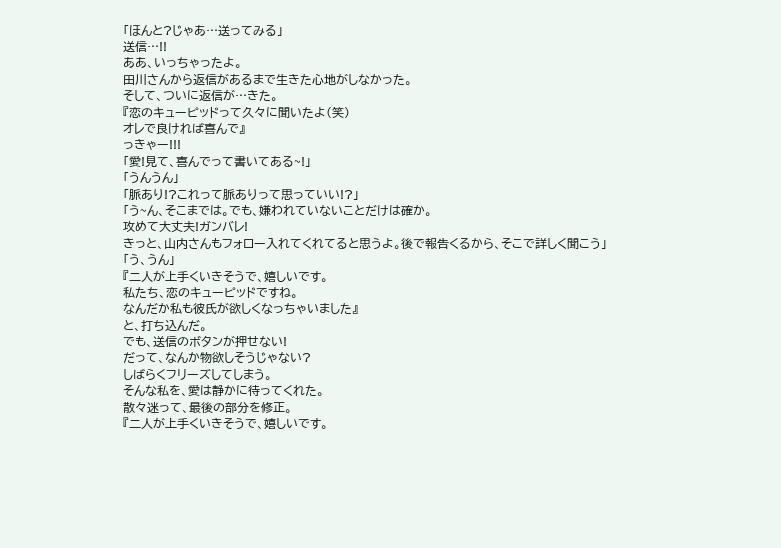「ほんと?じゃあ…送ってみる」
送信…!!
ああ、いっちゃったよ。
田川さんから返信があるまで生きた心地がしなかった。
そして、ついに返信が…きた。
『恋のキューピッドって久々に聞いたよ(笑)
オレで良ければ喜んで』
っきゃー!!!
「愛!見て、喜んでって書いてある~!」
「うんうん」
「脈あり!?これって脈ありって思っていい!?」
「う~ん、そこまでは。でも、嫌われていないことだけは確か。
攻めて大丈夫!ガンバレ!
きっと、山内さんもフォロー入れてくれてると思うよ。後で報告くるから、そこで詳しく聞こう」
「う、うん」
『二人が上手くいきそうで、嬉しいです。
私たち、恋のキューピッドですね。
なんだか私も彼氏が欲しくなっちゃいました』
と、打ち込んだ。
でも、送信のボタンが押せない!
だって、なんか物欲しそうじゃない?
しばらくフリーズしてしまう。
そんな私を、愛は静かに待ってくれた。
散々迷って、最後の部分を修正。
『二人が上手くいきそうで、嬉しいです。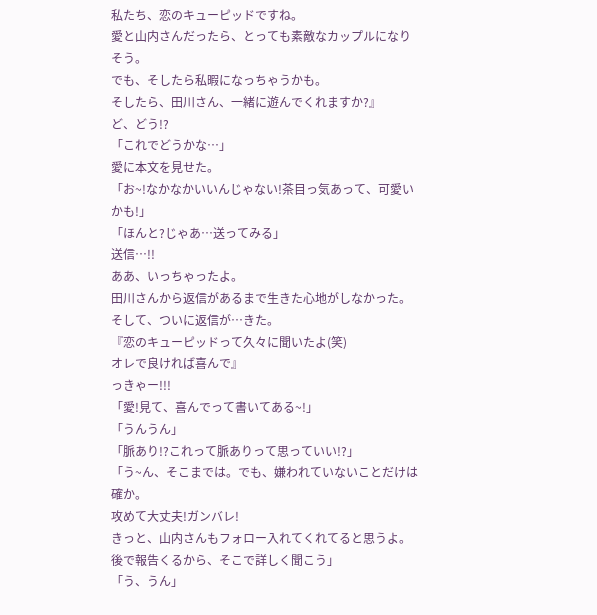私たち、恋のキューピッドですね。
愛と山内さんだったら、とっても素敵なカップルになりそう。
でも、そしたら私暇になっちゃうかも。
そしたら、田川さん、一緒に遊んでくれますか?』
ど、どう!?
「これでどうかな…」
愛に本文を見せた。
「お~!なかなかいいんじゃない!茶目っ気あって、可愛いかも!」
「ほんと?じゃあ…送ってみる」
送信…!!
ああ、いっちゃったよ。
田川さんから返信があるまで生きた心地がしなかった。
そして、ついに返信が…きた。
『恋のキューピッドって久々に聞いたよ(笑)
オレで良ければ喜んで』
っきゃー!!!
「愛!見て、喜んでって書いてある~!」
「うんうん」
「脈あり!?これって脈ありって思っていい!?」
「う~ん、そこまでは。でも、嫌われていないことだけは確か。
攻めて大丈夫!ガンバレ!
きっと、山内さんもフォロー入れてくれてると思うよ。後で報告くるから、そこで詳しく聞こう」
「う、うん」